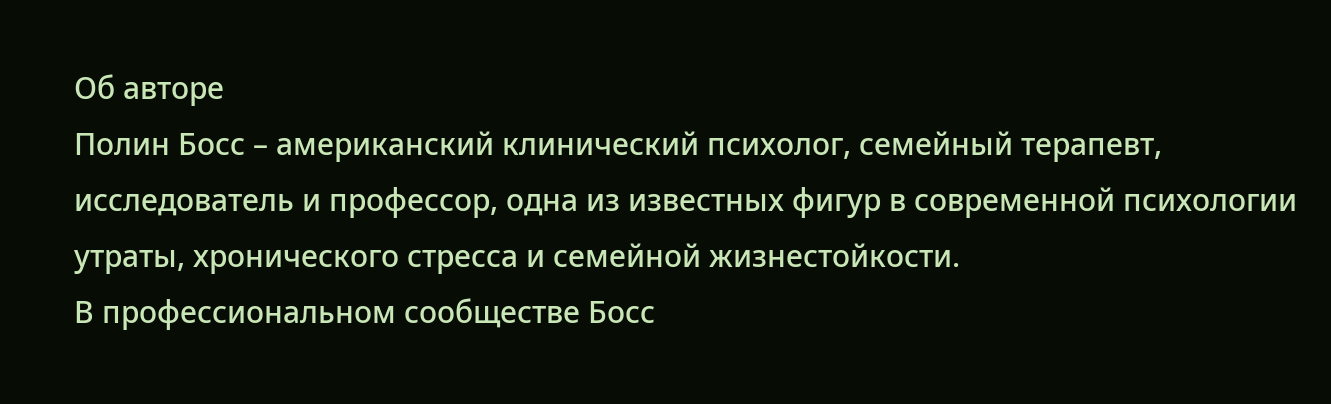Об авторе
Полин Босс – американский клинический психолог, семейный терапевт, исследователь и профессор, одна из известных фигур в современной психологии утраты, хронического стресса и семейной жизнестойкости.
В профессиональном сообществе Босс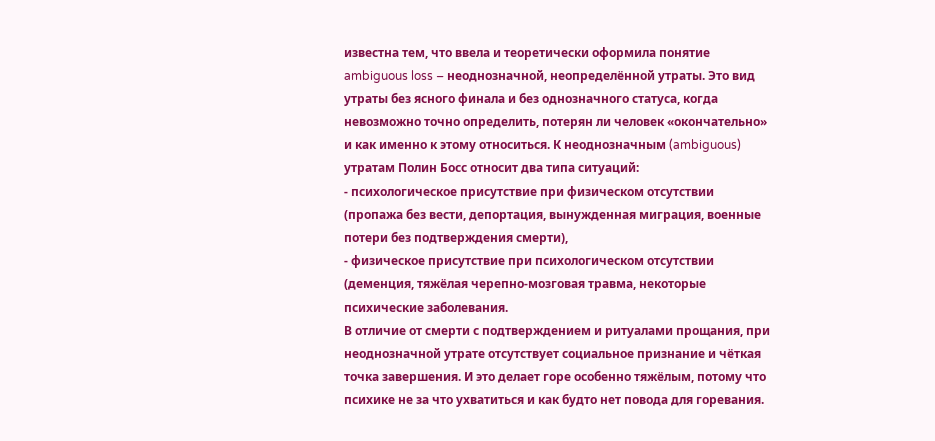известна тем, что ввела и теоретически оформила понятие ambiguous loss – неоднозначной, неопределённой утраты. Это вид утраты без ясного финала и без однозначного статуса, когда невозможно точно определить, потерян ли человек «окончательно» и как именно к этому относиться. К неоднозначным (ambiguous) утратам Полин Босс относит два типа ситуаций:
- психологическое присутствие при физическом отсутствии (пропажа без вести, депортация, вынужденная миграция, военные потери без подтверждения смерти),
- физическое присутствие при психологическом отсутствии (деменция, тяжёлая черепно-мозговая травма, некоторые психические заболевания.
В отличие от смерти с подтверждением и ритуалами прощания, при неоднозначной утрате отсутствует социальное признание и чёткая точка завершения. И это делает горе особенно тяжёлым, потому что психике не за что ухватиться и как будто нет повода для горевания.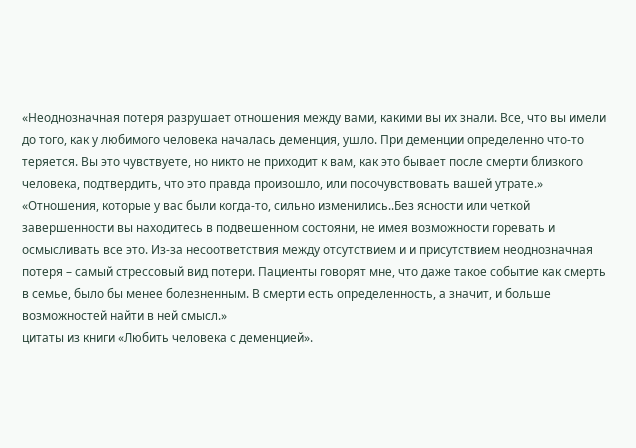«Неоднозначная потеря разрушает отношения между вами, какими вы их знали. Все, что вы имели до того, как у любимого человека началась деменция, ушло. При деменции определенно что-то теряется. Вы это чувствуете, но никто не приходит к вам, как это бывает после смерти близкого человека, подтвердить, что это правда произошло, или посочувствовать вашей утрате.»
«Отношения, которые у вас были когда-то, сильно изменились..Без ясности или четкой завершенности вы находитесь в подвешенном состояни, не имея возможности горевать и осмысливать все это. Из-за несоответствия между отсутствием и и присутствием неоднозначная потеря – самый стрессовый вид потери. Пациенты говорят мне, что даже такое событие как смерть в семье, было бы менее болезненным. В смерти есть определенность, а значит, и больше возможностей найти в ней смысл.»
цитаты из книги «Любить человека с деменцией».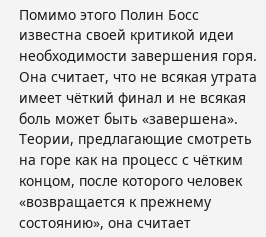Помимо этого Полин Босс известна своей критикой идеи необходимости завершения горя. Она считает, что не всякая утрата имеет чёткий финал и не всякая боль может быть «завершена». Теории, предлагающие смотреть на горе как на процесс с чётким концом, после которого человек «возвращается к прежнему состоянию», она считает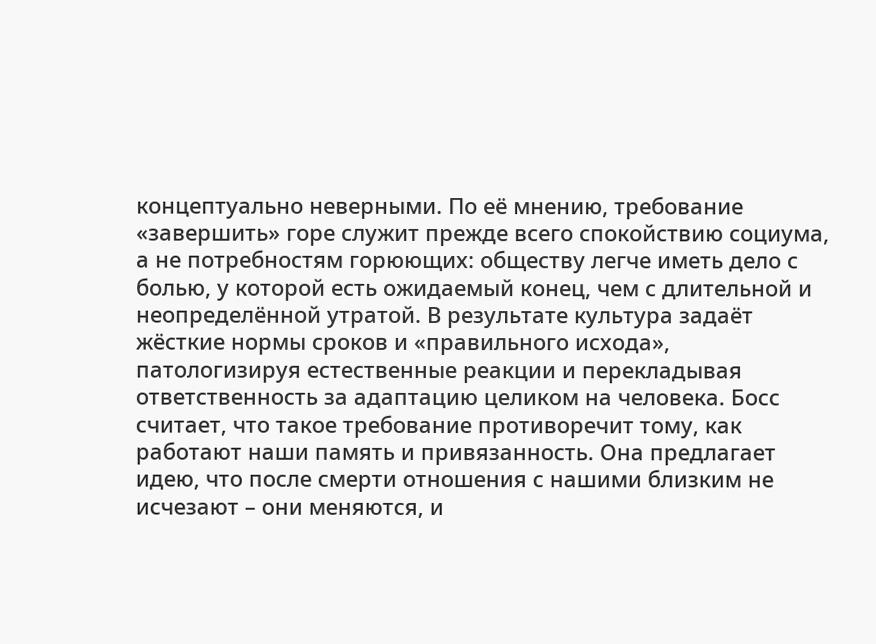концептуально неверными. По её мнению, требование «завершить» горе служит прежде всего спокойствию социума, а не потребностям горюющих: обществу легче иметь дело с болью, у которой есть ожидаемый конец, чем с длительной и неопределённой утратой. В результате культура задаёт жёсткие нормы сроков и «правильного исхода», патологизируя естественные реакции и перекладывая ответственность за адаптацию целиком на человека. Босс считает, что такое требование противоречит тому, как работают наши память и привязанность. Она предлагает идею, что после смерти отношения с нашими близким не исчезают – они меняются, и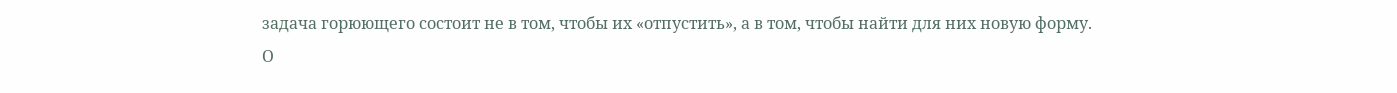задача горюющего состоит не в том, чтобы их «отпустить», а в том, чтобы найти для них новую форму.
О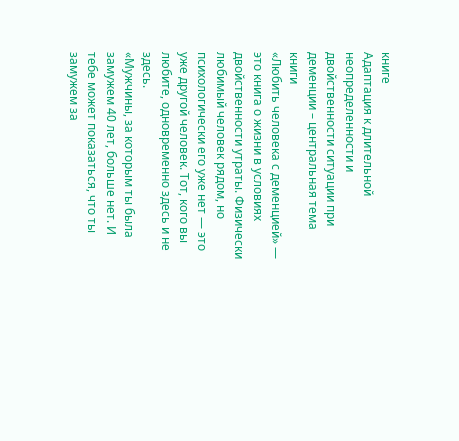книге
Адаптация к длительной неопределенности и двойственности ситуации при деменции – центральная тема книги
«Любить человека с деменцией» — это книга о жизни в условиях двойственности утраты. Физически любимый человек рядом, но психологически его уже нет — это уже другой человек. Тот, кого вы любите, одновременно здесь и не здесь.
«Мужчины, за которым ты была замужем 40 лет, больше нет. И тебе может показаться, что ты замужем за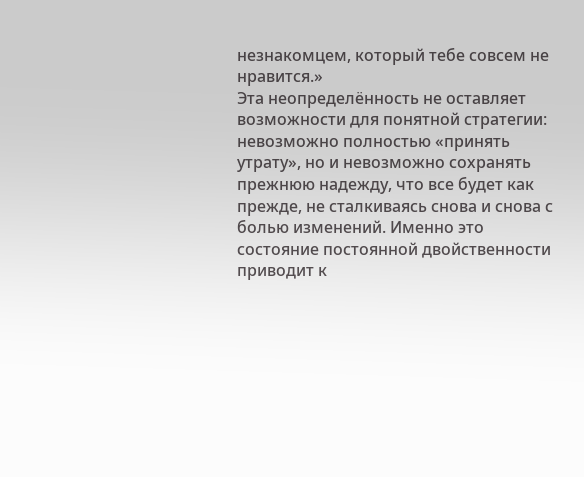незнакомцем, который тебе совсем не нравится.»
Эта неопределённость не оставляет возможности для понятной стратегии: невозможно полностью «принять утрату», но и невозможно сохранять прежнюю надежду, что все будет как прежде, не сталкиваясь снова и снова с болью изменений. Именно это состояние постоянной двойственности приводит к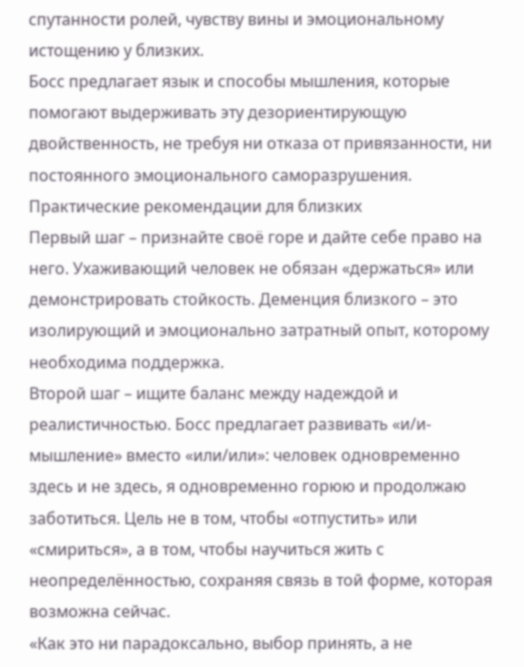спутанности ролей, чувству вины и эмоциональному истощению у близких.
Босс предлагает язык и способы мышления, которые помогают выдерживать эту дезориентирующую двойственность, не требуя ни отказа от привязанности, ни постоянного эмоционального саморазрушения.
Практические рекомендации для близких
Первый шаг – признайте своё горе и дайте себе право на него. Ухаживающий человек не обязан «держаться» или демонстрировать стойкость. Деменция близкого – это изолирующий и эмоционально затратный опыт, которому необходима поддержка.
Второй шаг – ищите баланс между надеждой и реалистичностью. Босс предлагает развивать «и/и-мышление» вместо «или/или»: человек одновременно здесь и не здесь, я одновременно горюю и продолжаю заботиться. Цель не в том, чтобы «отпустить» или «смириться», а в том, чтобы научиться жить с неопределённостью, сохраняя связь в той форме, которая возможна сейчас.
«Как это ни парадоксально, выбор принять, а не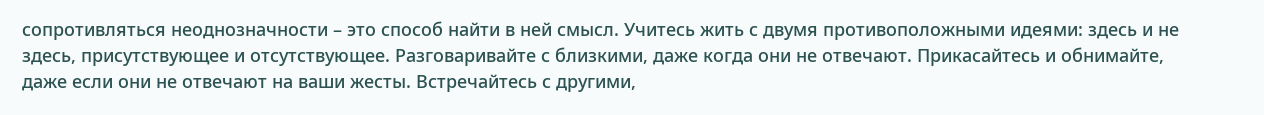сопротивляться неоднозначности – это способ найти в ней смысл. Учитесь жить с двумя противоположными идеями: здесь и не здесь, присутствующее и отсутствующее. Разговаривайте с близкими, даже когда они не отвечают. Прикасайтесь и обнимайте, даже если они не отвечают на ваши жесты. Встречайтесь с другими,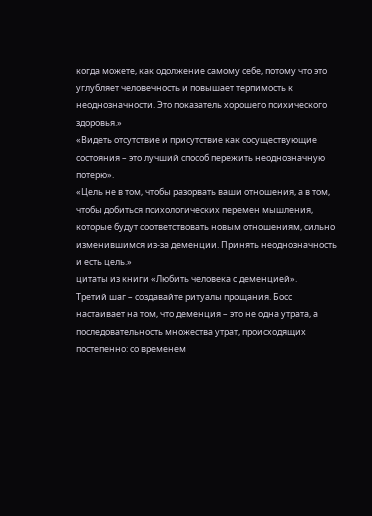когда можете, как одолжение самому себе, потому что это углубляет человечность и повышает терпимость к неоднозначности. Это показатель хорошего психического здоровья.»
«Видеть отсутствие и присутствие как сосуществующие состояния – это лучший способ пережить неоднозначную потерю».
«Цель не в том, чтобы разорвать ваши отношения, а в том, чтобы добиться психологических перемен мышления, которые будут соответствовать новым отношениям, сильно изменившимся из-за деменции. Принять неоднозначность и есть цель.»
цитаты из книги «Любить человека с деменцией».
Третий шаг – создавайте ритуалы прощания. Босс настаивает на том, что деменция – это не одна утрата, а последовательность множества утрат, происходящих постепенно: со временем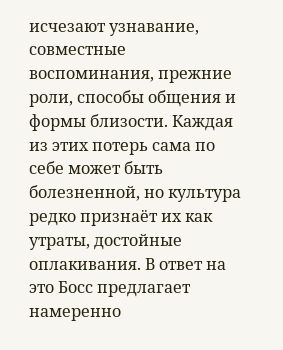исчезают узнавание, совместные воспоминания, прежние роли, способы общения и формы близости. Каждая из этих потерь сама по себе может быть болезненной, но культура редко признаёт их как утраты, достойные оплакивания. В ответ на это Босс предлагает намеренно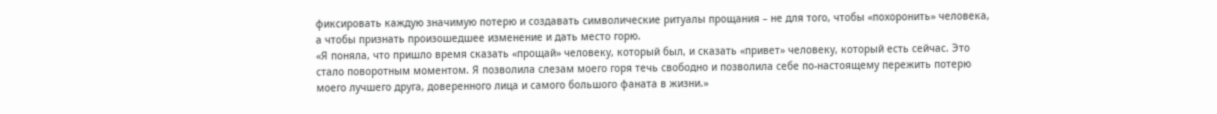фиксировать каждую значимую потерю и создавать символические ритуалы прощания – не для того, чтобы «похоронить» человека, а чтобы признать произошедшее изменение и дать место горю.
«Я поняла, что пришло время сказать «прощай» человеку, который был, и сказать «привет» человеку, который есть сейчас. Это стало поворотным моментом. Я позволила слезам моего горя течь свободно и позволила себе по-настоящему пережить потерю моего лучшего друга, доверенного лица и самого большого фаната в жизни.»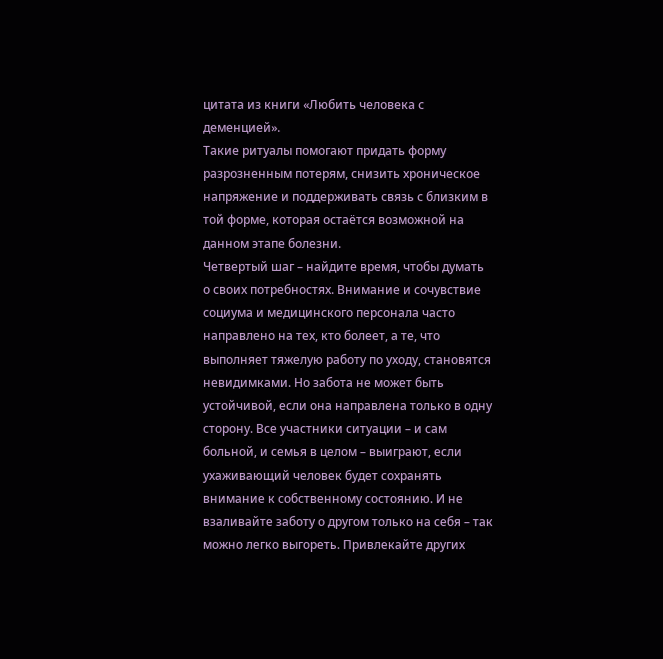цитата из книги «Любить человека с деменцией».
Такие ритуалы помогают придать форму разрозненным потерям, снизить хроническое напряжение и поддерживать связь с близким в той форме, которая остаётся возможной на данном этапе болезни.
Четвертый шаг – найдите время, чтобы думать о своих потребностях. Внимание и сочувствие социума и медицинского персонала часто направлено на тех, кто болеет, а те, что выполняет тяжелую работу по уходу, становятся невидимками. Но забота не может быть устойчивой, если она направлена только в одну сторону. Все участники ситуации – и сам больной, и семья в целом – выиграют, если ухаживающий человек будет сохранять внимание к собственному состоянию. И не взаливайте заботу о другом только на себя – так можно легко выгореть. Привлекайте других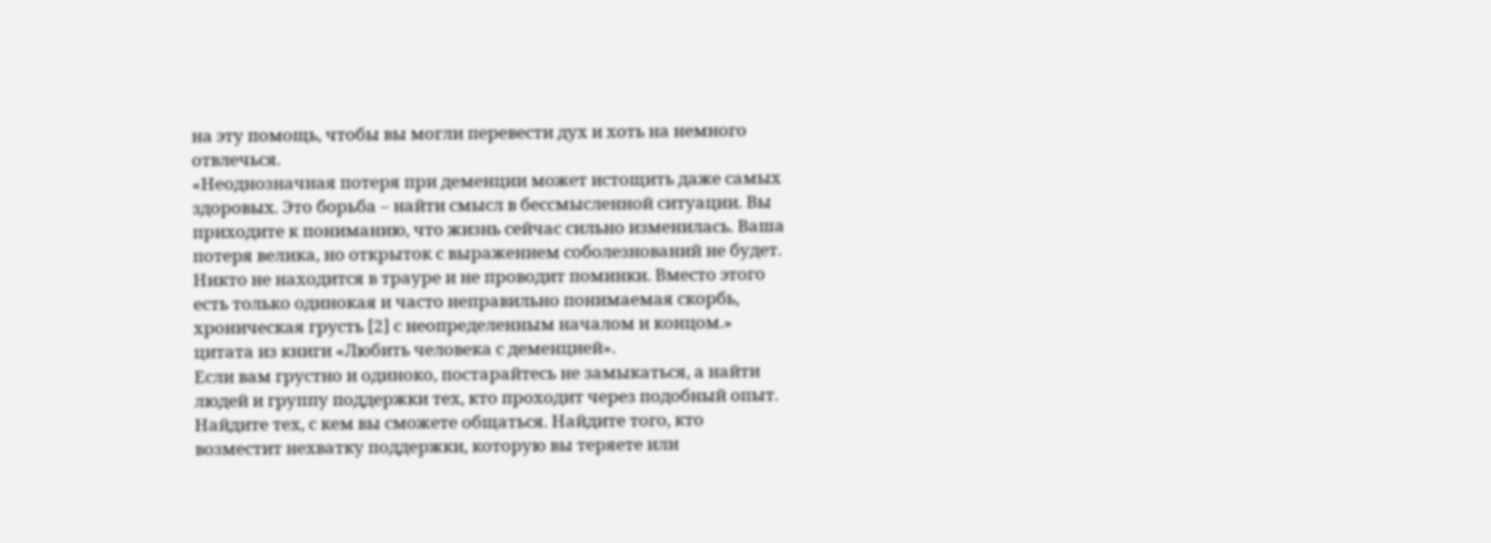на эту помощь, чтобы вы могли перевести дух и хоть на немного отвлечься.
«Неоднозначная потеря при деменции может истощить даже самых здоровых. Это борьба – найти смысл в бессмысленной ситуации. Вы приходите к пониманию, что жизнь сейчас сильно изменилась. Ваша потеря велика, но открыток с выражением соболезнований не будет. Никто не находится в трауре и не проводит поминки. Вместо этого есть только одинокая и часто неправильно понимаемая скорбь, хроническая грусть [2] с неопределенным началом и концом.»
цитата из книги «Любить человека с деменцией».
Если вам грустно и одиноко, постарайтесь не замыкаться, а найти людей и группу поддержки тех, кто проходит через подобный опыт. Найдите тех, с кем вы сможете общаться. Найдите того, кто возместит нехватку поддержки, которую вы теряете или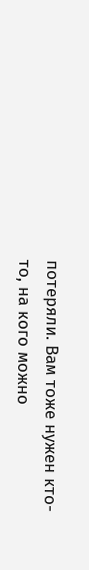потеряли. Вам тоже нужен кто-то, на кого можно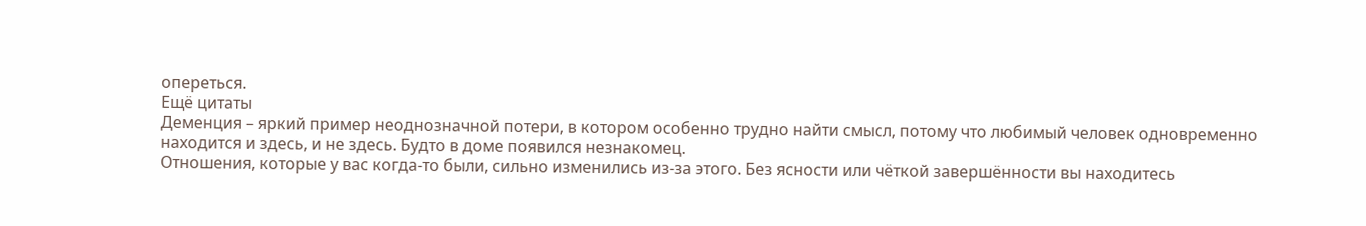опереться.
Ещё цитаты
Деменция – яркий пример неоднозначной потери, в котором особенно трудно найти смысл, потому что любимый человек одновременно находится и здесь, и не здесь. Будто в доме появился незнакомец.
Отношения, которые у вас когда-то были, сильно изменились из-за этого. Без ясности или чёткой завершённости вы находитесь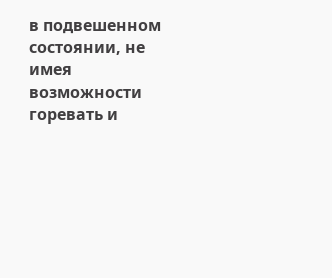в подвешенном состоянии, не имея возможности горевать и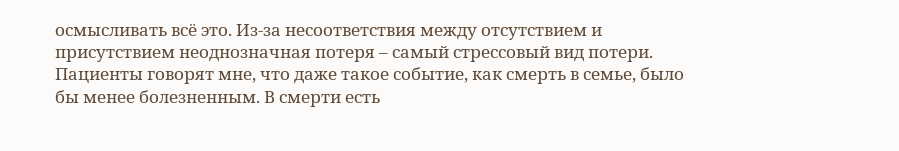осмысливать всё это. Из-за несоответствия между отсутствием и присутствием неоднозначная потеря – самый стрессовый вид потери. Пациенты говорят мне, что даже такое событие, как смерть в семье, было бы менее болезненным. В смерти есть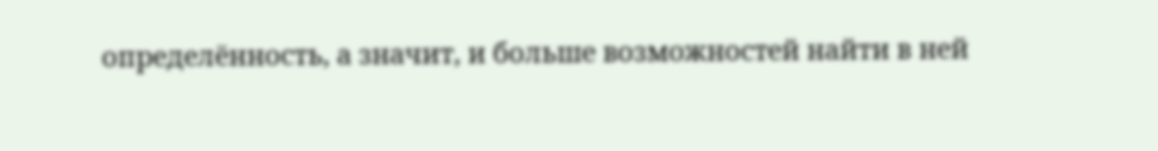определённость, а значит, и больше возможностей найти в ней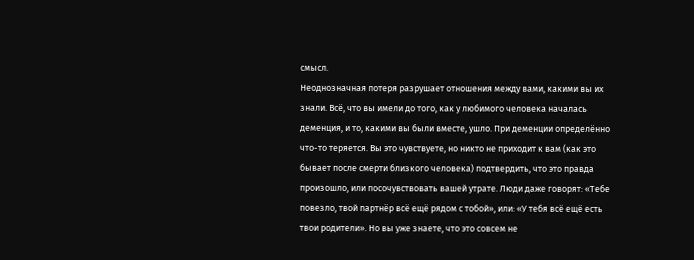смысл.
Неоднозначная потеря разрушает отношения между вами, какими вы их знали. Всё, что вы имели до того, как у любимого человека началась деменция, и то, какими вы были вместе, ушло. При деменции определённо что-то теряется. Вы это чувствуете, но никто не приходит к вам (как это бывает после смерти близкого человека) подтвердить, что это правда произошло, или посочувствовать вашей утрате. Люди даже говорят: «Тебе повезло, твой партнёр всё ещё рядом с тобой», или: «У тебя всё ещё есть твои родители». Но вы уже знаете, что это совсем не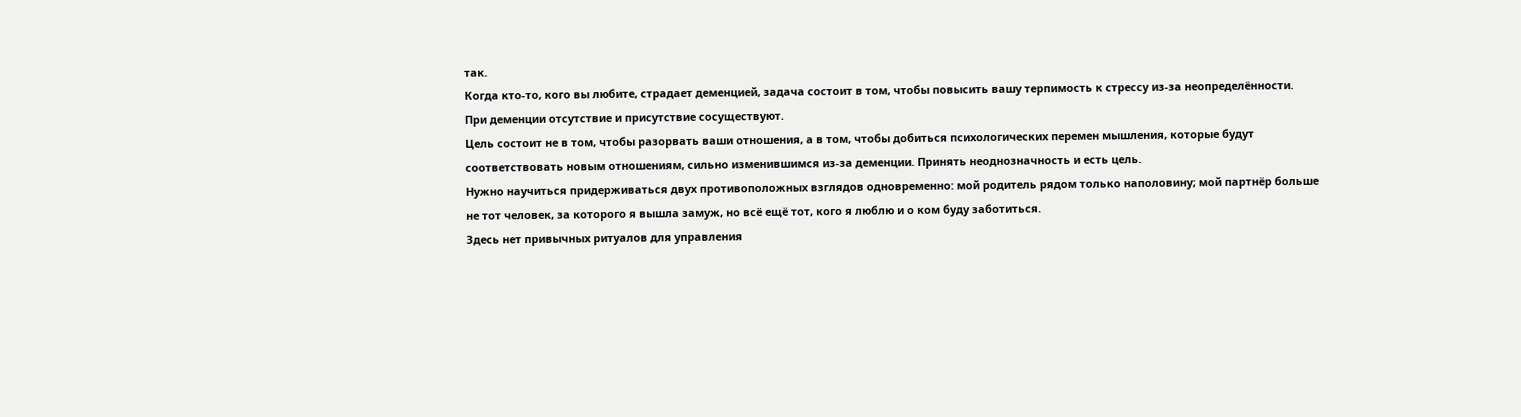так.
Когда кто-то, кого вы любите, страдает деменцией, задача состоит в том, чтобы повысить вашу терпимость к стрессу из-за неопределённости.
При деменции отсутствие и присутствие сосуществуют.
Цель состоит не в том, чтобы разорвать ваши отношения, а в том, чтобы добиться психологических перемен мышления, которые будут соответствовать новым отношениям, сильно изменившимся из-за деменции. Принять неоднозначность и есть цель.
Нужно научиться придерживаться двух противоположных взглядов одновременно: мой родитель рядом только наполовину; мой партнёр больше не тот человек, за которого я вышла замуж, но всё ещё тот, кого я люблю и о ком буду заботиться.
Здесь нет привычных ритуалов для управления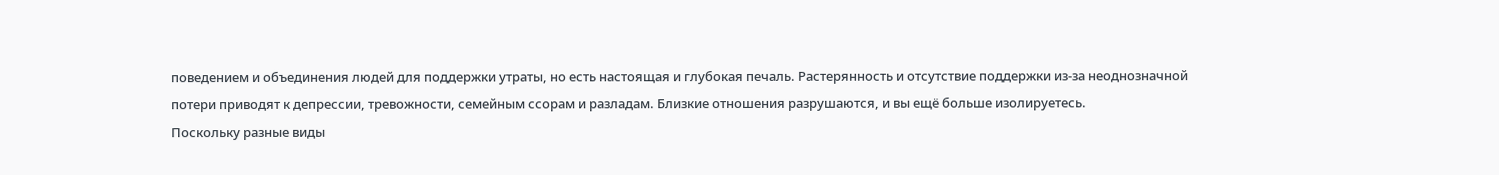поведением и объединения людей для поддержки утраты, но есть настоящая и глубокая печаль. Растерянность и отсутствие поддержки из-за неоднозначной потери приводят к депрессии, тревожности, семейным ссорам и разладам. Близкие отношения разрушаются, и вы ещё больше изолируетесь.
Поскольку разные виды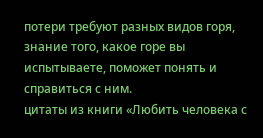потери требуют разных видов горя, знание того, какое горе вы испытываете, поможет понять и справиться с ним.
цитаты из книги «Любить человека с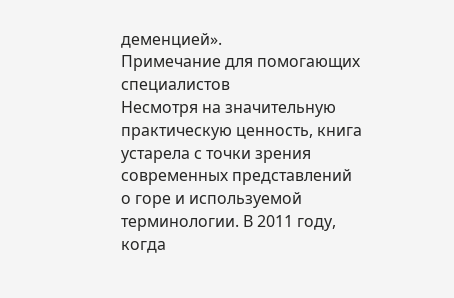деменцией».
Примечание для помогающих специалистов
Несмотря на значительную практическую ценность, книга устарела с точки зрения современных представлений о горе и используемой терминологии. В 2011 году, когда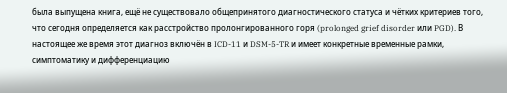была выпущена книга, ещё не существовало общепринятого диагностического статуса и чётких критериев того, что сегодня определяется как расстройство пролонгированного горя (prolonged grief disorder или PGD). В настоящее же время этот диагноз включён в ICD-11 и DSM-5-TR и имеет конкретные временные рамки, симптоматику и дифференциацию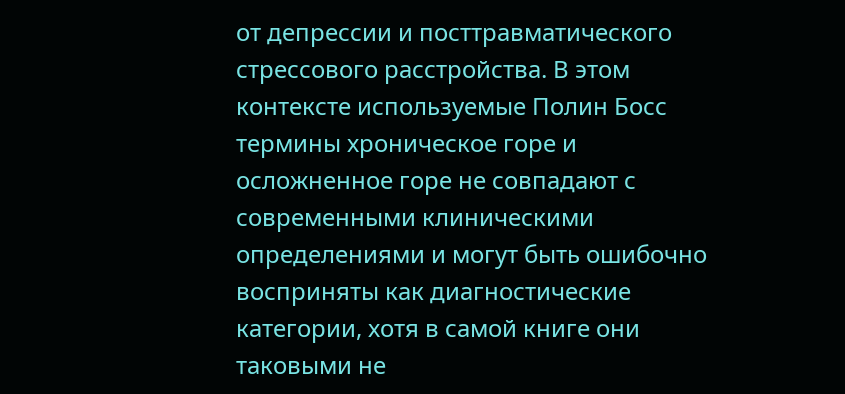от депрессии и посттравматического стрессового расстройства. В этом контексте используемые Полин Босс термины хроническое горе и осложненное горе не совпадают с современными клиническими определениями и могут быть ошибочно восприняты как диагностические категории, хотя в самой книге они таковыми не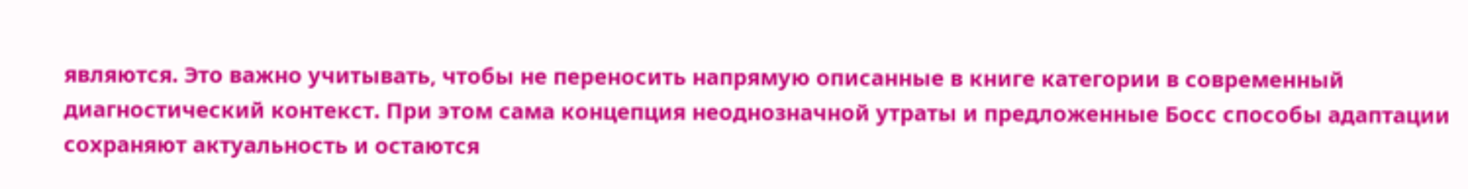являются. Это важно учитывать, чтобы не переносить напрямую описанные в книге категории в современный диагностический контекст. При этом сама концепция неоднозначной утраты и предложенные Босс способы адаптации сохраняют актуальность и остаются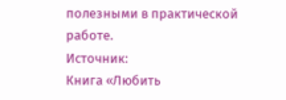полезными в практической работе.
Источник:
Книга «Любить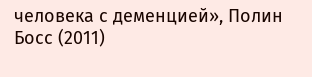человека с деменцией», Полин Босс (2011)